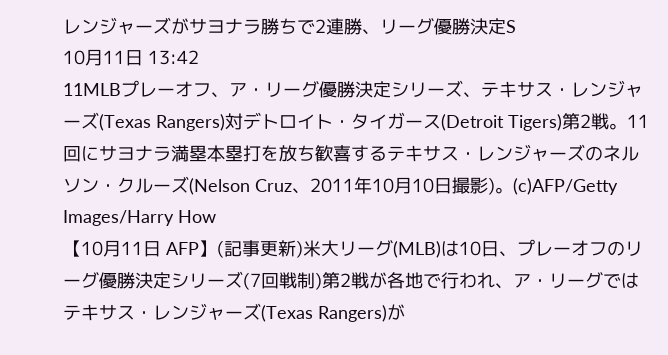レンジャーズがサヨナラ勝ちで2連勝、リーグ優勝決定S
10月11日 13:42
11MLBプレーオフ、ア・リーグ優勝決定シリーズ、テキサス・レンジャーズ(Texas Rangers)対デトロイト・タイガース(Detroit Tigers)第2戦。11回にサヨナラ満塁本塁打を放ち歓喜するテキサス・レンジャーズのネルソン・クルーズ(Nelson Cruz、2011年10月10日撮影)。(c)AFP/Getty Images/Harry How
【10月11日 AFP】(記事更新)米大リーグ(MLB)は10日、プレーオフのリーグ優勝決定シリーズ(7回戦制)第2戦が各地で行われ、ア・リーグではテキサス・レンジャーズ(Texas Rangers)が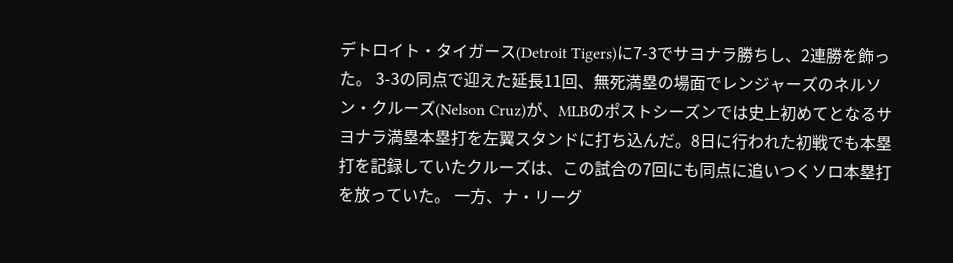デトロイト・タイガース(Detroit Tigers)に7-3でサヨナラ勝ちし、2連勝を飾った。 3-3の同点で迎えた延長11回、無死満塁の場面でレンジャーズのネルソン・クルーズ(Nelson Cruz)が、MLBのポストシーズンでは史上初めてとなるサヨナラ満塁本塁打を左翼スタンドに打ち込んだ。8日に行われた初戦でも本塁打を記録していたクルーズは、この試合の7回にも同点に追いつくソロ本塁打を放っていた。 一方、ナ・リーグ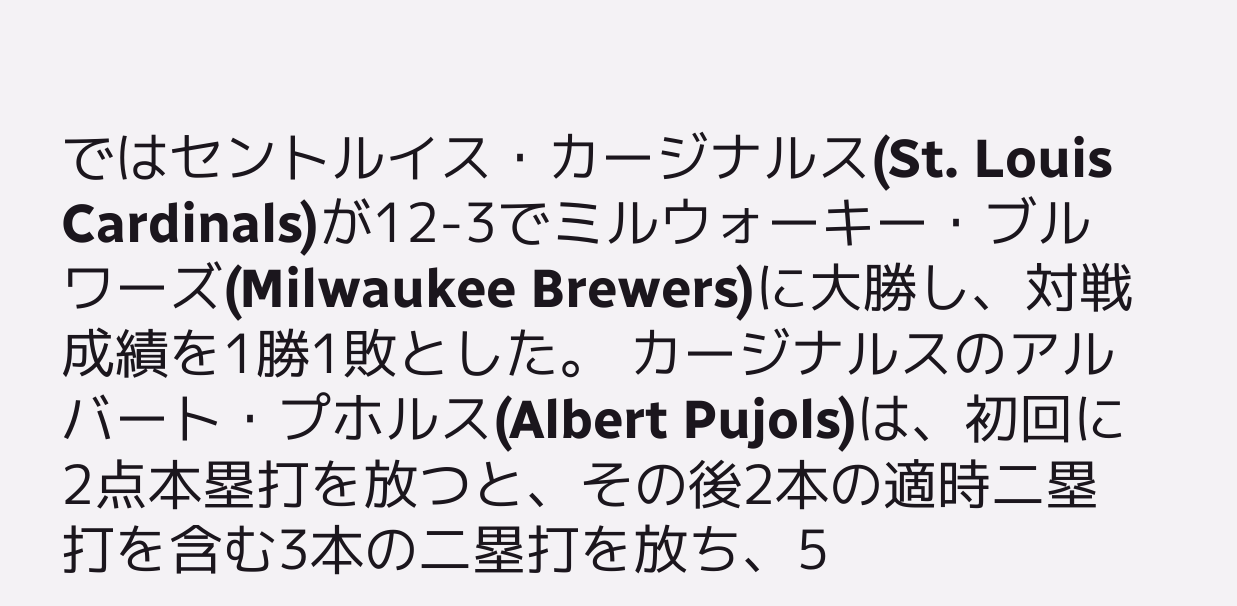ではセントルイス・カージナルス(St. Louis Cardinals)が12-3でミルウォーキー・ブルワーズ(Milwaukee Brewers)に大勝し、対戦成績を1勝1敗とした。 カージナルスのアルバート・プホルス(Albert Pujols)は、初回に2点本塁打を放つと、その後2本の適時二塁打を含む3本の二塁打を放ち、5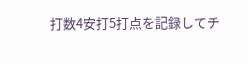打数4安打5打点を記録してチ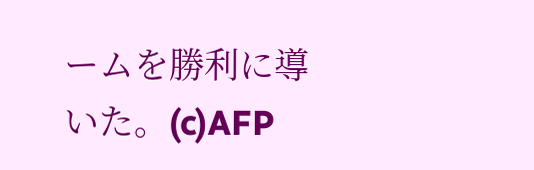ームを勝利に導いた。(c)AFP